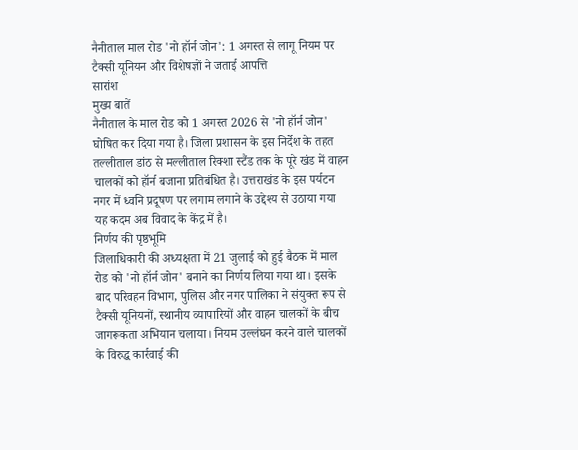नैनीताल माल रोड 'नो हॉर्न जोन': 1 अगस्त से लागू नियम पर टैक्सी यूनियन और विशेषज्ञों ने जताई आपत्ति
सारांश
मुख्य बातें
नैनीताल के माल रोड को 1 अगस्त 2026 से 'नो हॉर्न जोन' घोषित कर दिया गया है। जिला प्रशासन के इस निर्देश के तहत तल्लीताल डांठ से मल्लीताल रिक्शा स्टैंड तक के पूरे खंड में वाहन चालकों को हॉर्न बजाना प्रतिबंधित है। उत्तराखंड के इस पर्यटन नगर में ध्वनि प्रदूषण पर लगाम लगाने के उद्देश्य से उठाया गया यह कदम अब विवाद के केंद्र में है।
निर्णय की पृष्ठभूमि
जिलाधिकारी की अध्यक्षता में 21 जुलाई को हुई बैठक में माल रोड को 'नो हॉर्न जोन' बनाने का निर्णय लिया गया था। इसके बाद परिवहन विभाग, पुलिस और नगर पालिका ने संयुक्त रूप से टैक्सी यूनियनों, स्थानीय व्यापारियों और वाहन चालकों के बीच जागरूकता अभियान चलाया। नियम उल्लंघन करने वाले चालकों के विरुद्ध कार्रवाई की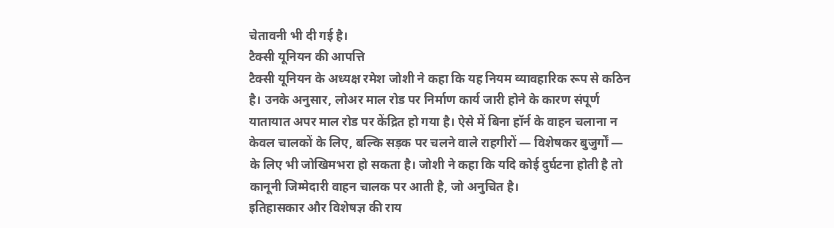चेतावनी भी दी गई है।
टैक्सी यूनियन की आपत्ति
टैक्सी यूनियन के अध्यक्ष रमेश जोशी ने कहा कि यह नियम व्यावहारिक रूप से कठिन है। उनके अनुसार, लोअर माल रोड पर निर्माण कार्य जारी होने के कारण संपूर्ण यातायात अपर माल रोड पर केंद्रित हो गया है। ऐसे में बिना हॉर्न के वाहन चलाना न केवल चालकों के लिए, बल्कि सड़क पर चलने वाले राहगीरों — विशेषकर बुजुर्गों — के लिए भी जोखिमभरा हो सकता है। जोशी ने कहा कि यदि कोई दुर्घटना होती है तो कानूनी जिम्मेदारी वाहन चालक पर आती है, जो अनुचित है।
इतिहासकार और विशेषज्ञ की राय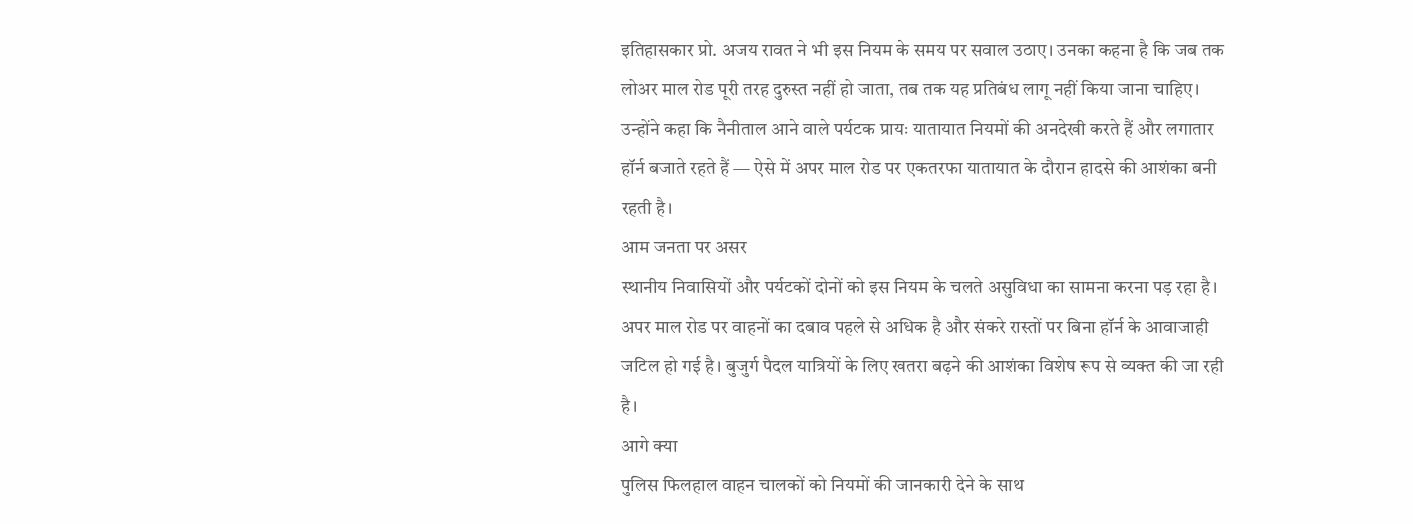इतिहासकार प्रो. अजय रावत ने भी इस नियम के समय पर सवाल उठाए। उनका कहना है कि जब तक लोअर माल रोड पूरी तरह दुरुस्त नहीं हो जाता, तब तक यह प्रतिबंध लागू नहीं किया जाना चाहिए। उन्होंने कहा कि नैनीताल आने वाले पर्यटक प्रायः यातायात नियमों की अनदेखी करते हैं और लगातार हॉर्न बजाते रहते हैं — ऐसे में अपर माल रोड पर एकतरफा यातायात के दौरान हादसे की आशंका बनी रहती है।
आम जनता पर असर
स्थानीय निवासियों और पर्यटकों दोनों को इस नियम के चलते असुविधा का सामना करना पड़ रहा है। अपर माल रोड पर वाहनों का दबाव पहले से अधिक है और संकरे रास्तों पर बिना हॉर्न के आवाजाही जटिल हो गई है। बुजुर्ग पैदल यात्रियों के लिए खतरा बढ़ने की आशंका विशेष रूप से व्यक्त की जा रही है।
आगे क्या
पुलिस फिलहाल वाहन चालकों को नियमों की जानकारी देने के साथ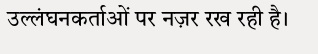उल्लंघनकर्ताओं पर नज़र रख रही है।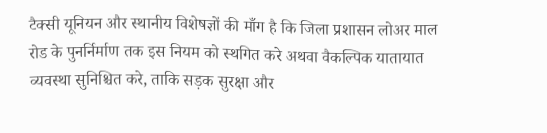टैक्सी यूनियन और स्थानीय विशेषज्ञों की माँग है कि जिला प्रशासन लोअर माल रोड के पुनर्निर्माण तक इस नियम को स्थगित करे अथवा वैकल्पिक यातायात व्यवस्था सुनिश्चित करे, ताकि सड़क सुरक्षा और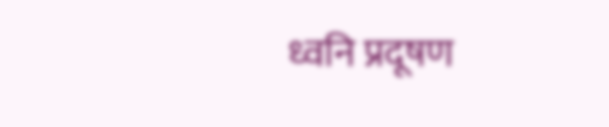ध्वनि प्रदूषण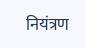नियंत्रण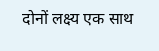दोनों लक्ष्य एक साथ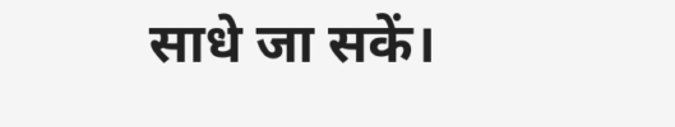साधे जा सकें।